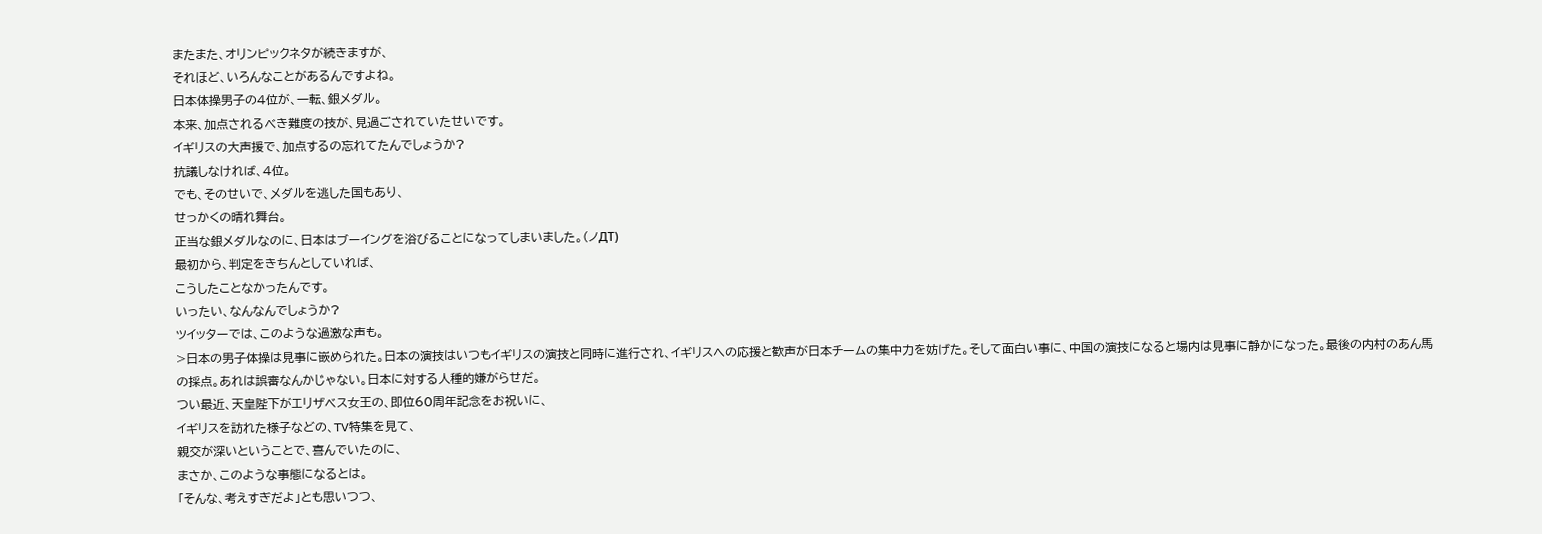またまた、オリンピックネタが続きますが、
それほど、いろんなことがあるんですよね。
日本体操男子の4位が、一転、銀メダル。
本来、加点されるべき難度の技が、見過ごされていたせいです。
イギリスの大声援で、加点するの忘れてたんでしょうか?
抗議しなければ、4位。
でも、そのせいで、メダルを逃した国もあり、
せっかくの晴れ舞台。
正当な銀メダルなのに、日本はブーイングを浴びることになってしまいました。(ノДT)
最初から、判定をきちんとしていれば、
こうしたことなかったんです。
いったい、なんなんでしょうか?
ツイッターでは、このような過激な声も。
>日本の男子体操は見事に嵌められた。日本の演技はいつもイギリスの演技と同時に進行され、イギリスへの応援と歓声が日本チームの集中力を妨げた。そして面白い事に、中国の演技になると場内は見事に静かになった。最後の内村のあん馬の採点。あれは誤審なんかじゃない。日本に対する人種的嫌がらせだ。
つい最近、天皇陛下がエリザベス女王の、即位60周年記念をお祝いに、
イギリスを訪れた様子などの、TV特集を見て、
親交が深いということで、喜んでいたのに、
まさか、このような事態になるとは。
「そんな、考えすぎだよ」とも思いつつ、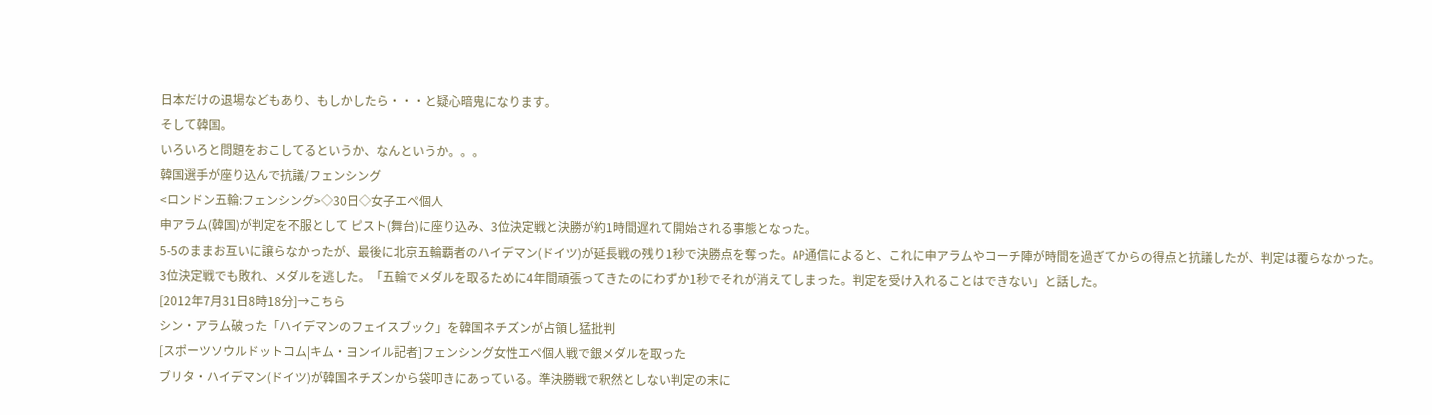日本だけの退場などもあり、もしかしたら・・・と疑心暗鬼になります。
そして韓国。
いろいろと問題をおこしてるというか、なんというか。。。
韓国選手が座り込んで抗議/フェンシング
<ロンドン五輪:フェンシング>◇30日◇女子エペ個人
申アラム(韓国)が判定を不服として ピスト(舞台)に座り込み、3位決定戦と決勝が約1時間遅れて開始される事態となった。
5-5のままお互いに譲らなかったが、最後に北京五輪覇者のハイデマン(ドイツ)が延長戦の残り1秒で決勝点を奪った。AP通信によると、これに申アラムやコーチ陣が時間を過ぎてからの得点と抗議したが、判定は覆らなかった。
3位決定戦でも敗れ、メダルを逃した。「五輪でメダルを取るために4年間頑張ってきたのにわずか1秒でそれが消えてしまった。判定を受け入れることはできない」と話した。
[2012年7月31日8時18分]→こちら
シン・アラム破った「ハイデマンのフェイスブック」を韓国ネチズンが占領し猛批判
[スポーツソウルドットコム|キム・ヨンイル記者]フェンシング女性エペ個人戦で銀メダルを取った
ブリタ・ハイデマン(ドイツ)が韓国ネチズンから袋叩きにあっている。準決勝戦で釈然としない判定の末に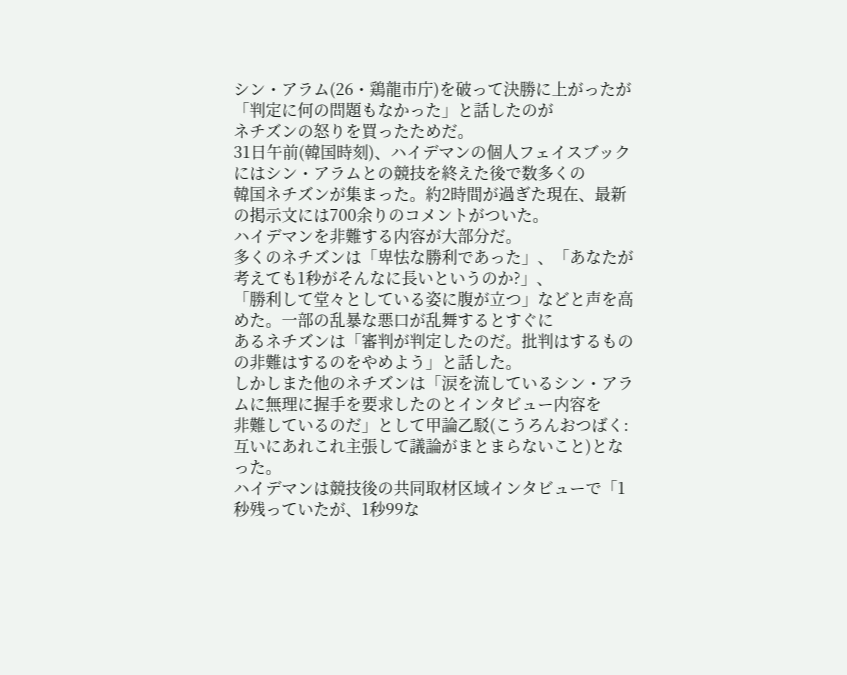シン・アラム(26・鶏龍市庁)を破って決勝に上がったが「判定に何の問題もなかった」と話したのが
ネチズンの怒りを買ったためだ。
31日午前(韓国時刻)、ハイデマンの個人フェイスブックにはシン・アラムとの競技を終えた後で数多くの
韓国ネチズンが集まった。約2時間が過ぎた現在、最新の掲示文には700余りのコメントがついた。
ハイデマンを非難する内容が大部分だ。
多くのネチズンは「卑怯な勝利であった」、「あなたが考えても1秒がそんなに長いというのか?」、
「勝利して堂々としている姿に腹が立つ」などと声を高めた。一部の乱暴な悪口が乱舞するとすぐに
あるネチズンは「審判が判定したのだ。批判はするものの非難はするのをやめよう」と話した。
しかしまた他のネチズンは「涙を流しているシン・アラムに無理に握手を要求したのとインタビュー内容を
非難しているのだ」として甲論乙駁(こうろんおつばく:互いにあれこれ主張して議論がまとまらないこと)となった。
ハイデマンは競技後の共同取材区域インタビューで「1秒残っていたが、1秒99な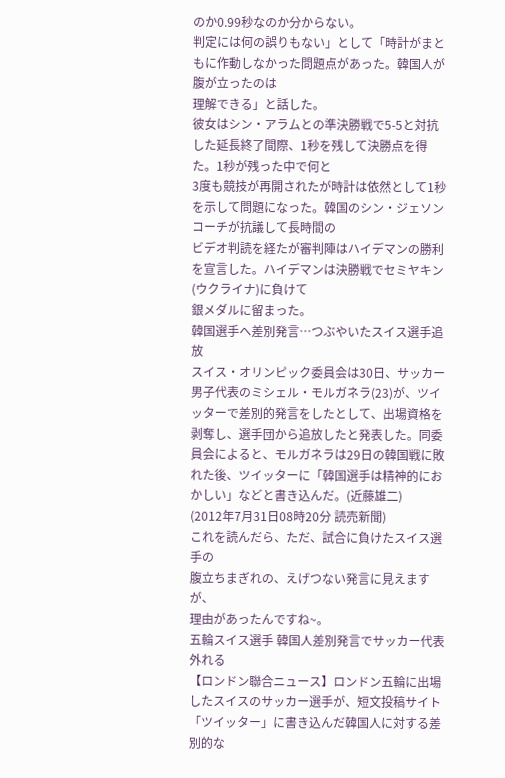のか0.99秒なのか分からない。
判定には何の誤りもない」として「時計がまともに作動しなかった問題点があった。韓国人が腹が立ったのは
理解できる」と話した。
彼女はシン・アラムとの準決勝戦で5-5と対抗した延長終了間際、1秒を残して決勝点を得た。1秒が残った中で何と
3度も競技が再開されたが時計は依然として1秒を示して問題になった。韓国のシン・ジェソンコーチが抗議して長時間の
ビデオ判読を経たが審判陣はハイデマンの勝利を宣言した。ハイデマンは決勝戦でセミヤキン(ウクライナ)に負けて
銀メダルに留まった。
韓国選手へ差別発言…つぶやいたスイス選手追放
スイス・オリンピック委員会は30日、サッカー男子代表のミシェル・モルガネラ(23)が、ツイッターで差別的発言をしたとして、出場資格を剥奪し、選手団から追放したと発表した。同委員会によると、モルガネラは29日の韓国戦に敗れた後、ツイッターに「韓国選手は精神的におかしい」などと書き込んだ。(近藤雄二)
(2012年7月31日08時20分 読売新聞)
これを読んだら、ただ、試合に負けたスイス選手の
腹立ちまぎれの、えげつない発言に見えますが、
理由があったんですね~。
五輪スイス選手 韓国人差別発言でサッカー代表外れる
【ロンドン聯合ニュース】ロンドン五輪に出場したスイスのサッカー選手が、短文投稿サイト「ツイッター」に書き込んだ韓国人に対する差別的な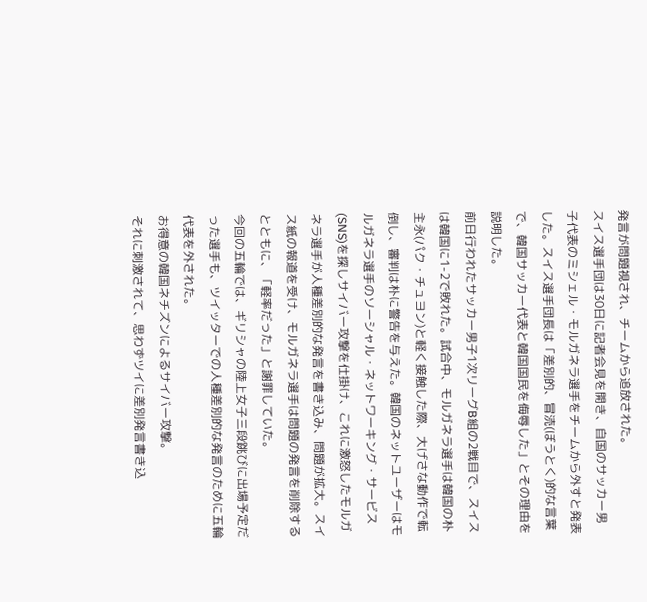発言が問題視され、チームから追放された。
スイス選手団は30日に記者会見を開き、自国のサッカー男子代表のミシェル・モルガネラ選手をチームから外すと発表した。スイス選手団長は「差別的、冒涜(ぼうとく)的な言葉で、韓国サッカー代表と韓国国民を侮辱した」とその理由を説明した。
前日行われたサッカー男子1次リーグB組の2戦目で、スイスは韓国に1-2で敗れた。試合中、モルガネラ選手は韓国の朴主永(パク・チュヨン)と軽く接触した際、大げさな動作で転倒し、審判は朴に警告を与えた。韓国のネットユーザーはモルガネラ選手のソーシャル・ネットワーキング・サービス(SNS)を探しサイバー攻撃を仕掛け、これに激怒したモルガネラ選手が人種差別的な発言を書き込み、問題が拡大。スイス紙の報道を受け、モルガネラ選手は問題の発言を削除するとともに、「軽率だった」と謝罪していた。
今回の五輪では、ギリシャの陸上女子三段跳びに出場予定だった選手も、ツイッターでの人種差別的な発言のために五輪代表を外された。
お得意の韓国ネチズンによるサイバー攻撃。
それに刺激されて、思わずツイに差別発言書き込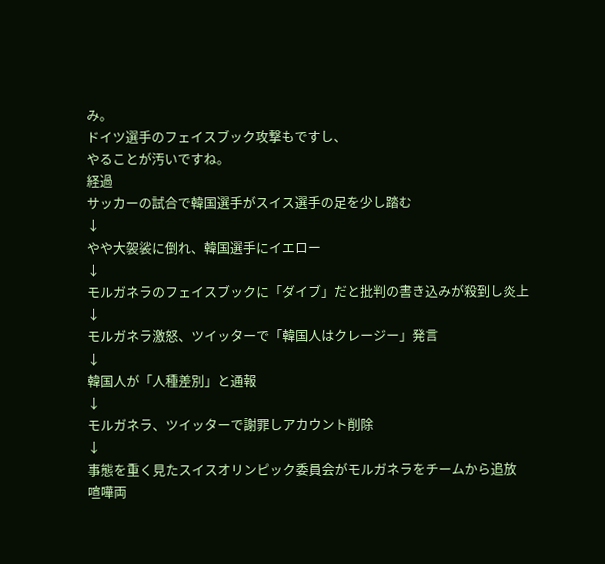み。
ドイツ選手のフェイスブック攻撃もですし、
やることが汚いですね。
経過
サッカーの試合で韓国選手がスイス選手の足を少し踏む
↓
やや大袈裟に倒れ、韓国選手にイエロー
↓
モルガネラのフェイスブックに「ダイブ」だと批判の書き込みが殺到し炎上
↓
モルガネラ激怒、ツイッターで「韓国人はクレージー」発言
↓
韓国人が「人種差別」と通報
↓
モルガネラ、ツイッターで謝罪しアカウント削除
↓
事態を重く見たスイスオリンピック委員会がモルガネラをチームから追放
喧嘩両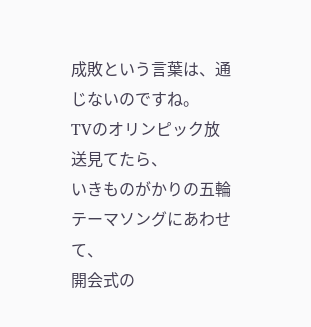成敗という言葉は、通じないのですね。
TVのオリンピック放送見てたら、
いきものがかりの五輪テーマソングにあわせて、
開会式の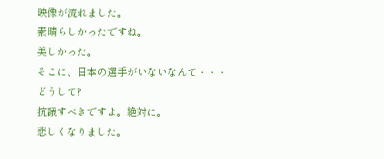映像が流れました。
素晴らしかったですね。
美しかった。
そこに、日本の選手がいないなんて・・・どうして?
抗議すべきですよ。絶対に。
悲しくなりました。